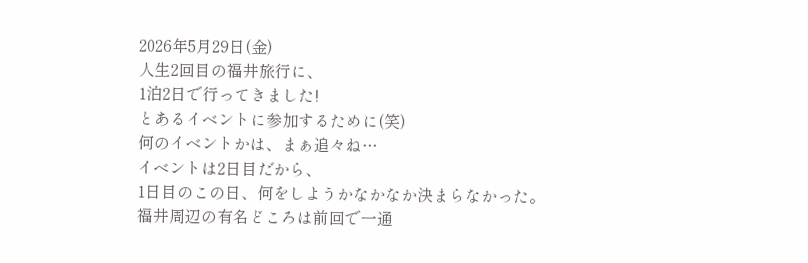2026年5月29日(金)
人生2回目の福井旅行に、
1泊2日で行ってきました!
とあるイベントに参加するために(笑)
何のイベントかは、まぁ追々ね…
イベントは2日目だから、
1日目のこの日、何をしようかなかなか決まらなかった。
福井周辺の有名どころは前回で一通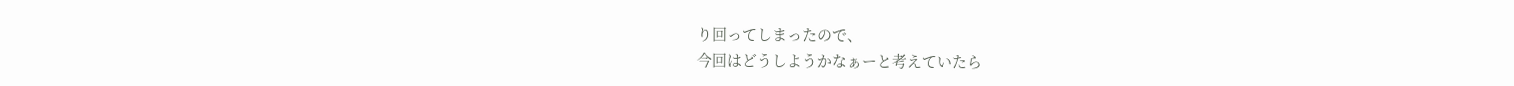り回ってしまったので、
今回はどうしようかなぁーと考えていたら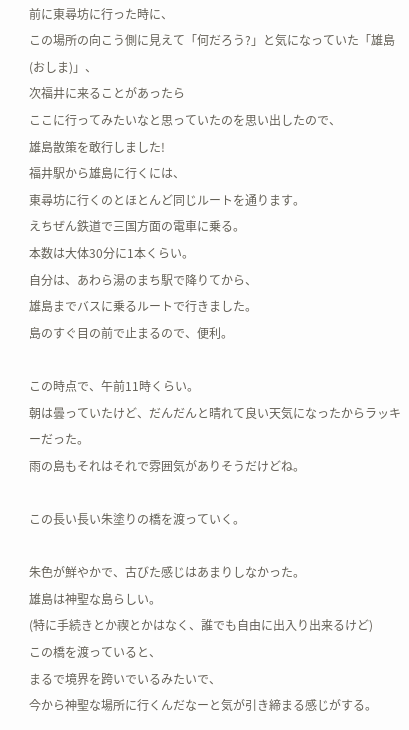前に東尋坊に行った時に、
この場所の向こう側に見えて「何だろう?」と気になっていた「雄島(おしま)」、
次福井に来ることがあったら
ここに行ってみたいなと思っていたのを思い出したので、
雄島散策を敢行しました!
福井駅から雄島に行くには、
東尋坊に行くのとほとんど同じルートを通ります。
えちぜん鉄道で三国方面の電車に乗る。
本数は大体30分に1本くらい。
自分は、あわら湯のまち駅で降りてから、
雄島までバスに乗るルートで行きました。
島のすぐ目の前で止まるので、便利。

この時点で、午前11時くらい。
朝は曇っていたけど、だんだんと晴れて良い天気になったからラッキーだった。
雨の島もそれはそれで雰囲気がありそうだけどね。

この長い長い朱塗りの橋を渡っていく。

朱色が鮮やかで、古びた感じはあまりしなかった。
雄島は神聖な島らしい。
(特に手続きとか禊とかはなく、誰でも自由に出入り出来るけど)
この橋を渡っていると、
まるで境界を跨いでいるみたいで、
今から神聖な場所に行くんだなーと気が引き締まる感じがする。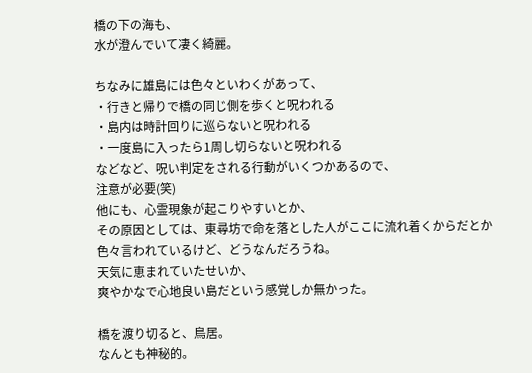橋の下の海も、
水が澄んでいて凄く綺麗。

ちなみに雄島には色々といわくがあって、
・行きと帰りで橋の同じ側を歩くと呪われる
・島内は時計回りに巡らないと呪われる
・一度島に入ったら1周し切らないと呪われる
などなど、呪い判定をされる行動がいくつかあるので、
注意が必要(笑)
他にも、心霊現象が起こりやすいとか、
その原因としては、東尋坊で命を落とした人がここに流れ着くからだとか
色々言われているけど、どうなんだろうね。
天気に恵まれていたせいか、
爽やかなで心地良い島だという感覚しか無かった。

橋を渡り切ると、鳥居。
なんとも神秘的。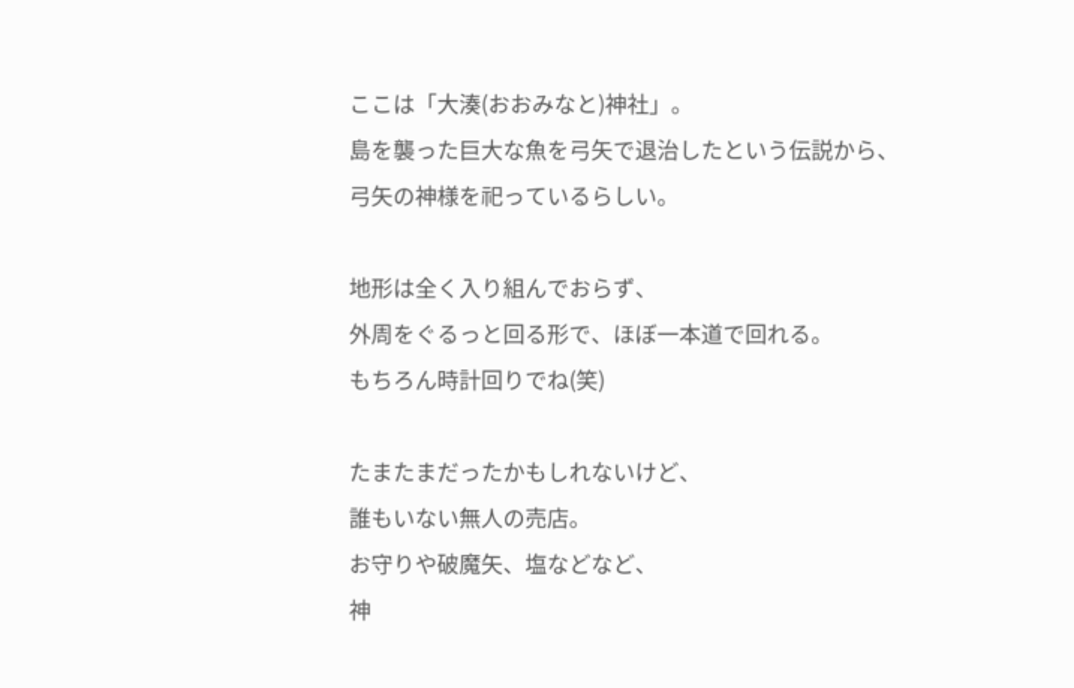ここは「大湊(おおみなと)神社」。
島を襲った巨大な魚を弓矢で退治したという伝説から、
弓矢の神様を祀っているらしい。

地形は全く入り組んでおらず、
外周をぐるっと回る形で、ほぼ一本道で回れる。
もちろん時計回りでね(笑)

たまたまだったかもしれないけど、
誰もいない無人の売店。
お守りや破魔矢、塩などなど、
神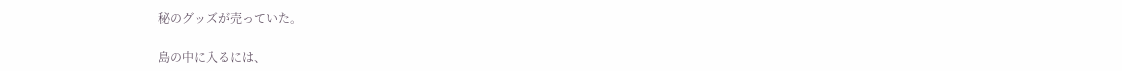秘のグッズが売っていた。

島の中に入るには、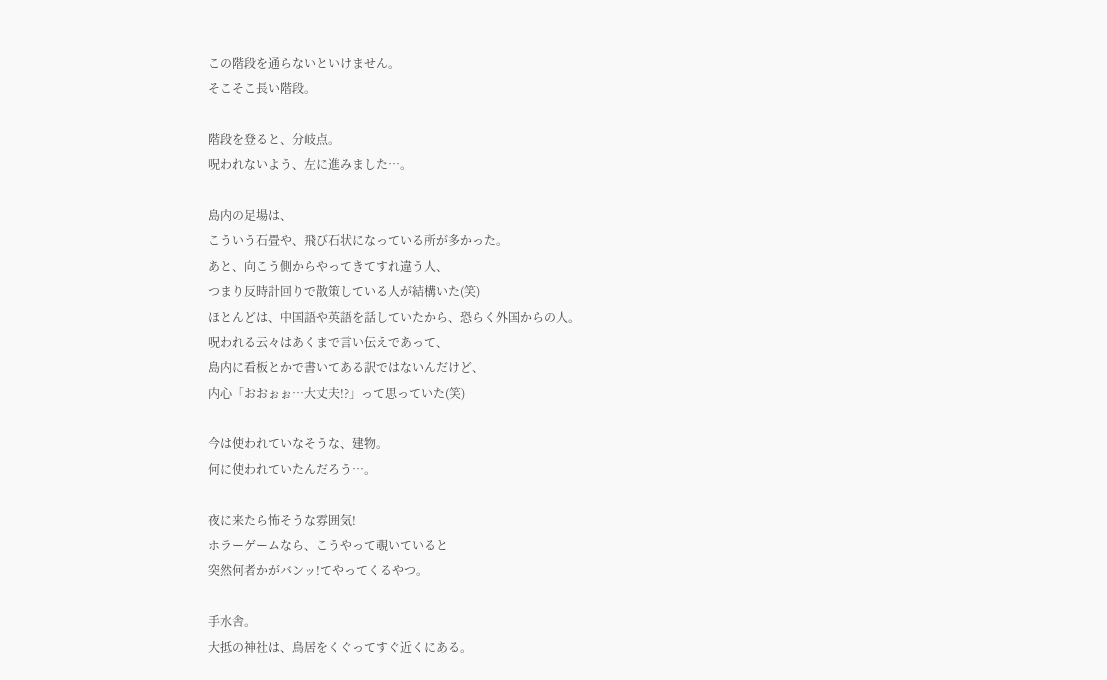この階段を通らないといけません。
そこそこ長い階段。

階段を登ると、分岐点。
呪われないよう、左に進みました…。

島内の足場は、
こういう石畳や、飛び石状になっている所が多かった。
あと、向こう側からやってきてすれ違う人、
つまり反時計回りで散策している人が結構いた(笑)
ほとんどは、中国語や英語を話していたから、恐らく外国からの人。
呪われる云々はあくまで言い伝えであって、
島内に看板とかで書いてある訳ではないんだけど、
内心「おおぉぉ…大丈夫!?」って思っていた(笑)

今は使われていなそうな、建物。
何に使われていたんだろう…。

夜に来たら怖そうな雰囲気!
ホラーゲームなら、こうやって覗いていると
突然何者かがバンッ!てやってくるやつ。

手水舎。
大抵の神社は、鳥居をくぐってすぐ近くにある。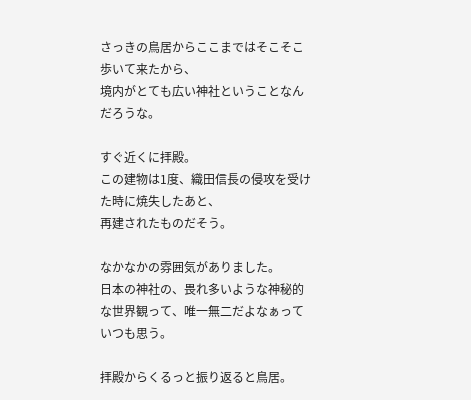さっきの鳥居からここまではそこそこ歩いて来たから、
境内がとても広い神社ということなんだろうな。

すぐ近くに拝殿。
この建物は1度、織田信長の侵攻を受けた時に焼失したあと、
再建されたものだそう。

なかなかの雰囲気がありました。
日本の神社の、畏れ多いような神秘的な世界観って、唯一無二だよなぁっていつも思う。

拝殿からくるっと振り返ると鳥居。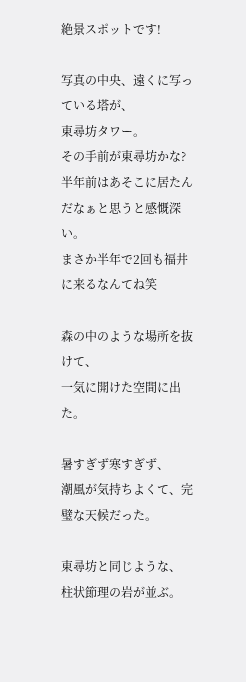絶景スポットです!

写真の中央、遠くに写っている塔が、
東尋坊タワー。
その手前が東尋坊かな?
半年前はあそこに居たんだなぁと思うと感慨深い。
まさか半年で2回も福井に来るなんてね笑

森の中のような場所を抜けて、
一気に開けた空間に出た。

暑すぎず寒すぎず、
潮風が気持ちよくて、完璧な天候だった。

東尋坊と同じような、
柱状節理の岩が並ぶ。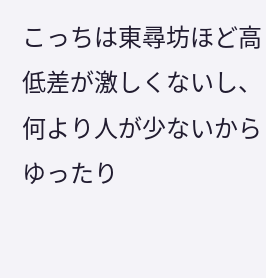こっちは東尋坊ほど高低差が激しくないし、
何より人が少ないからゆったり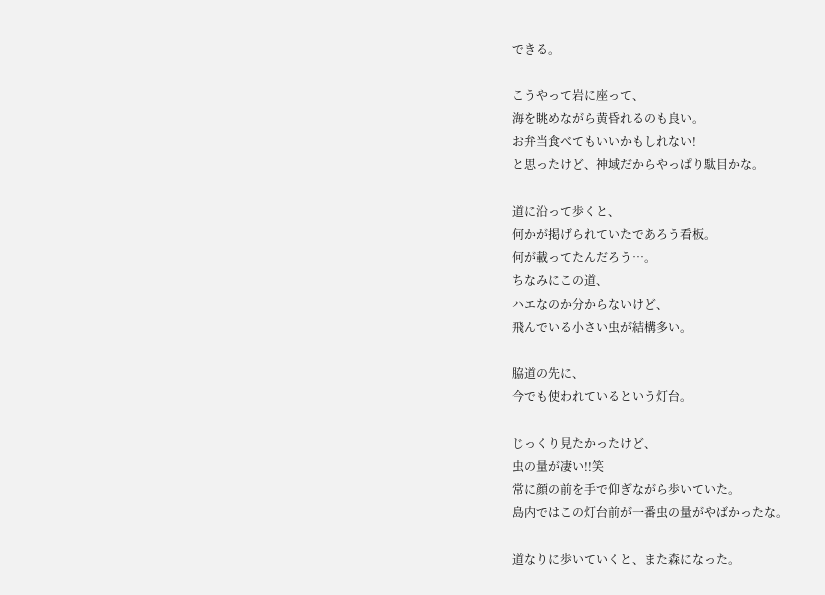できる。

こうやって岩に座って、
海を眺めながら黄昏れるのも良い。
お弁当食べてもいいかもしれない!
と思ったけど、神域だからやっぱり駄目かな。

道に沿って歩くと、
何かが掲げられていたであろう看板。
何が載ってたんだろう…。
ちなみにこの道、
ハエなのか分からないけど、
飛んでいる小さい虫が結構多い。

脇道の先に、
今でも使われているという灯台。

じっくり見たかったけど、
虫の量が凄い!!笑
常に顔の前を手で仰ぎながら歩いていた。
島内ではこの灯台前が一番虫の量がやばかったな。

道なりに歩いていくと、また森になった。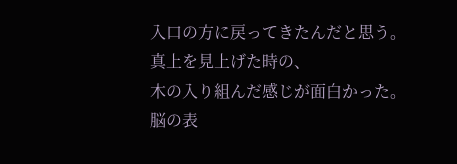入口の方に戻ってきたんだと思う。
真上を見上げた時の、
木の入り組んだ感じが面白かった。
脳の表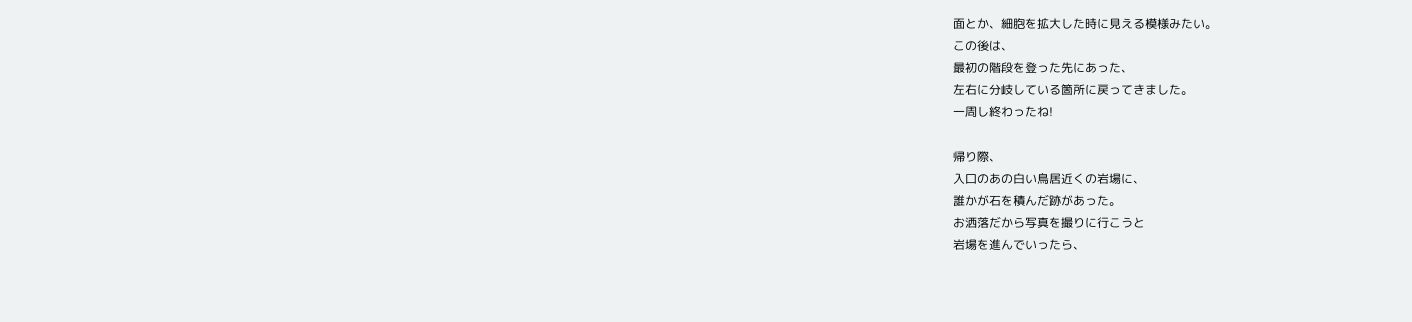面とか、細胞を拡大した時に見える模様みたい。
この後は、
最初の階段を登った先にあった、
左右に分岐している箇所に戻ってきました。
一周し終わったね!

帰り際、
入口のあの白い鳥居近くの岩場に、
誰かが石を積んだ跡があった。
お洒落だから写真を撮りに行こうと
岩場を進んでいったら、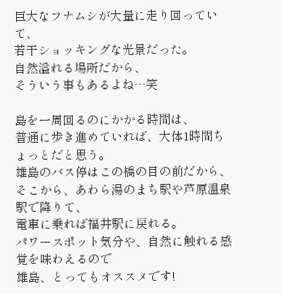巨大なフナムシが大量に走り回っていて、
若干ショッキングな光景だった。
自然溢れる場所だから、
そういう事もあるよね…笑

島を一周回るのにかかる時間は、
普通に歩き進めていれば、大体1時間ちょっとだと思う。
雄島のバス停はこの橋の目の前だから、
そこから、あわら湯のまち駅や芦原温泉駅で降りて、
電車に乗れば福井駅に戻れる。
パワースポット気分や、自然に触れる感覚を味わえるので
雄島、とってもオススメです!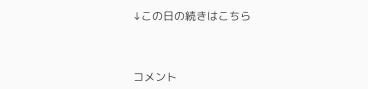↓この日の続きはこちら



コメント